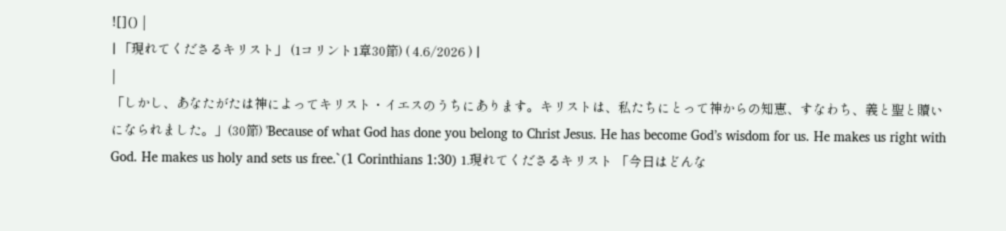![]() |
| 「現れてくださるキリスト」 (1コリント1章30節) ( 4.6/2026 ) |
|
「しかし、あなたがたは神によってキリスト・イエスのうちにあります。キリストは、私たちにとって神からの知恵、すなわち、義と聖と贖いになられました。」(30節) 'Because of what God has done you belong to Christ Jesus. He has become God’s wisdom for us. He makes us right with God. He makes us holy and sets us free.`(1 Corinthians 1:30) 1.現れてくださるキリスト 「今日はどんな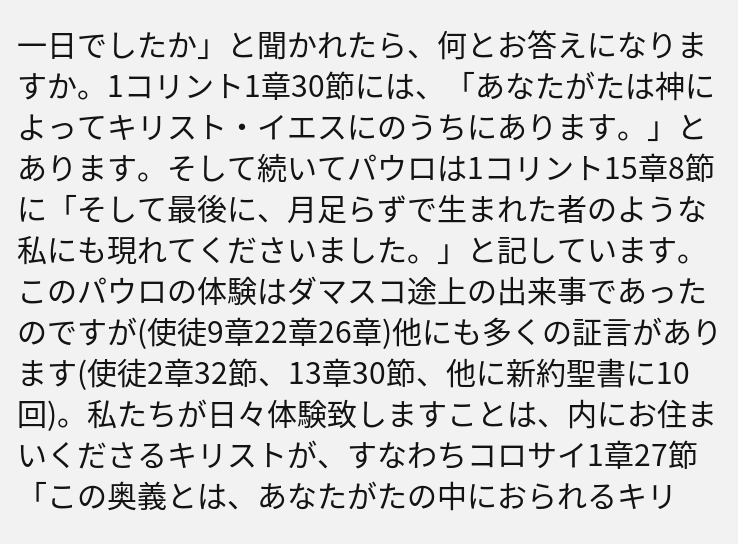一日でしたか」と聞かれたら、何とお答えになりますか。1コリント1章30節には、「あなたがたは神によってキリスト・イエスにのうちにあります。」とあります。そして続いてパウロは1コリント15章8節に「そして最後に、月足らずで生まれた者のような私にも現れてくださいました。」と記しています。このパウロの体験はダマスコ途上の出来事であったのですが(使徒9章22章26章)他にも多くの証言があります(使徒2章32節、13章30節、他に新約聖書に10回)。私たちが日々体験致しますことは、内にお住まいくださるキリストが、すなわちコロサイ1章27節「この奥義とは、あなたがたの中におられるキリ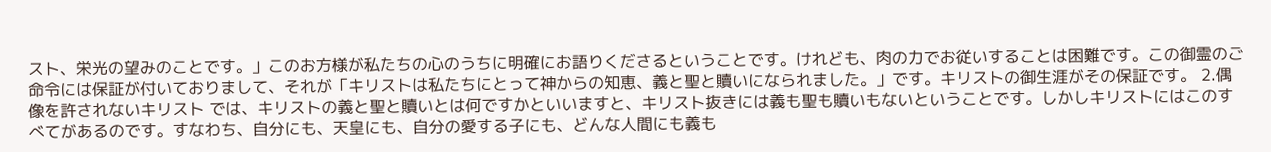スト、栄光の望みのことです。」このお方様が私たちの心のうちに明確にお語りくださるということです。けれども、肉の力でお従いすることは困難です。この御霊のご命令には保証が付いておりまして、それが「キリストは私たちにとって神からの知恵、義と聖と贖いになられました。」です。キリストの御生涯がその保証です。 2.偶像を許されないキリスト では、キリストの義と聖と贖いとは何ですかといいますと、キリスト抜きには義も聖も贖いもないということです。しかしキリストにはこのすべてがあるのです。すなわち、自分にも、天皇にも、自分の愛する子にも、どんな人間にも義も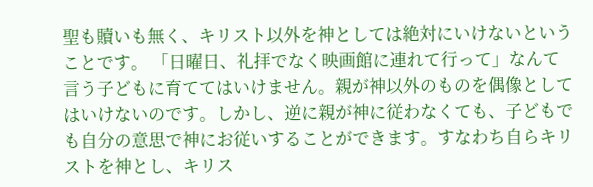聖も贖いも無く、キリスト以外を神としては絶対にいけないということです。 「日曜日、礼拝でなく映画館に連れて行って」なんて言う子どもに育ててはいけません。親が神以外のものを偶像としてはいけないのです。しかし、逆に親が神に従わなくても、子どもでも自分の意思で神にお従いすることができます。すなわち自らキリストを神とし、キリス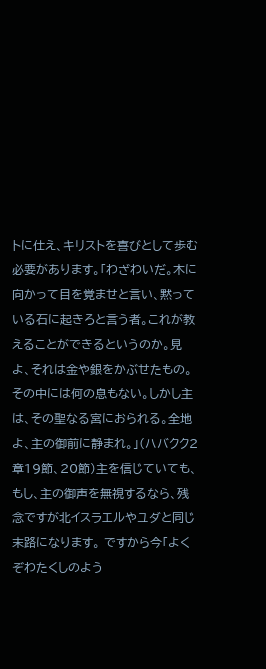トに仕え、キリストを喜びとして歩む必要があります。「わざわいだ。木に向かって目を覚ませと言い、黙っている石に起きろと言う者。これが教えることができるというのか。見よ、それは金や銀をかぶせたもの。その中には何の息もない。しかし主は、その聖なる宮におられる。全地よ、主の御前に静まれ。」(ハバクク2章19節、20節)主を信じていても、もし、主の御声を無視するなら、残念ですが北イスラエルやユダと同じ末路になります。 ですから今「よくぞわたくしのよう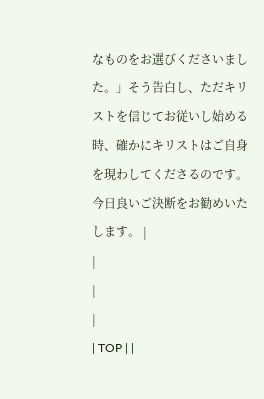なものをお選びくださいました。」そう告白し、ただキリストを信じてお従いし始める時、確かにキリストはご自身を現わしてくださるのです。今日良いご決断をお勧めいたします。 |
|
|
|
| TOP | |